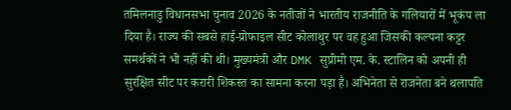तमिलनाडु विधानसभा चुनाव 2026 के नतीजों ने भारतीय राजनीति के गलियारों में भूकंप ला दिया है। राज्य की सबसे हाई-प्रोफाइल सीट कोलाथुर पर वह हुआ जिसकी कल्पना कट्टर समर्थकों ने भी नहीं की थी। मुख्यमंत्री और DMK सुप्रीमो एम. के. स्टालिन को अपनी ही सुरक्षित सीट पर करारी शिकस्त का सामना करना पड़ा है। अभिनेता से राजनेता बने थलापति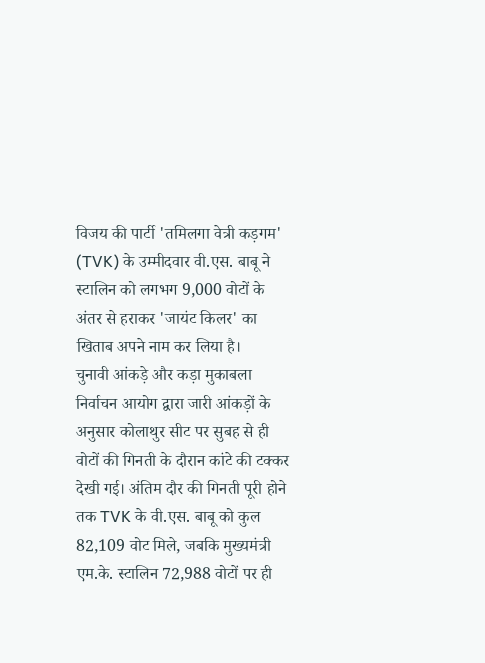विजय की पार्टी 'तमिलगा वेत्री कड़गम' (TVK) के उम्मीदवार वी.एस. बाबू ने स्टालिन को लगभग 9,000 वोटों के अंतर से हराकर 'जायंट किलर' का खिताब अपने नाम कर लिया है।
चुनावी आंकड़े और कड़ा मुकाबला
निर्वाचन आयोग द्वारा जारी आंकड़ों के अनुसार कोलाथुर सीट पर सुबह से ही वोटों की गिनती के दौरान कांटे की टक्कर देखी गई। अंतिम दौर की गिनती पूरी होने तक TVK के वी.एस. बाबू को कुल 82,109 वोट मिले, जबकि मुख्यमंत्री एम.के. स्टालिन 72,988 वोटों पर ही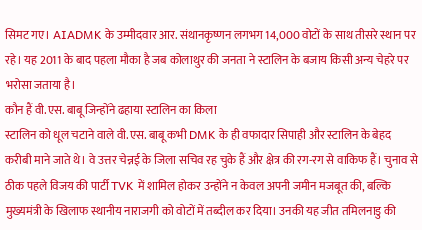सिमट गए। AIADMK के उम्मीदवार आर. संथानकृष्णन लगभग 14,000 वोटों के साथ तीसरे स्थान पर रहे। यह 2011 के बाद पहला मौका है जब कोलाथुर की जनता ने स्टालिन के बजाय किसी अन्य चेहरे पर भरोसा जताया है।
कौन हैं वी.एस. बाबू जिन्होंने ढहाया स्टालिन का किला
स्टालिन को धूल चटाने वाले वी.एस. बाबू कभी DMK के ही वफादार सिपाही और स्टालिन के बेहद करीबी माने जाते थे। वे उत्तर चेन्नई के जिला सचिव रह चुके हैं और क्षेत्र की रग-रग से वाकिफ हैं। चुनाव से ठीक पहले विजय की पार्टी TVK में शामिल होकर उन्होंने न केवल अपनी जमीन मजबूत की, बल्कि मुख्यमंत्री के खिलाफ स्थानीय नाराजगी को वोटों में तब्दील कर दिया। उनकी यह जीत तमिलनाडु की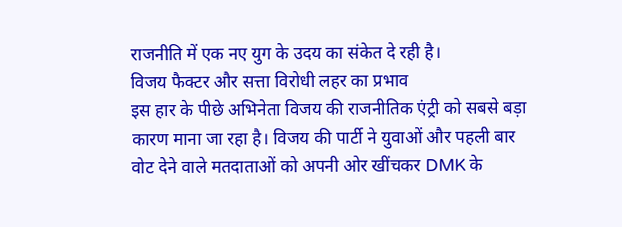राजनीति में एक नए युग के उदय का संकेत दे रही है।
विजय फैक्टर और सत्ता विरोधी लहर का प्रभाव
इस हार के पीछे अभिनेता विजय की राजनीतिक एंट्री को सबसे बड़ा कारण माना जा रहा है। विजय की पार्टी ने युवाओं और पहली बार वोट देने वाले मतदाताओं को अपनी ओर खींचकर DMK के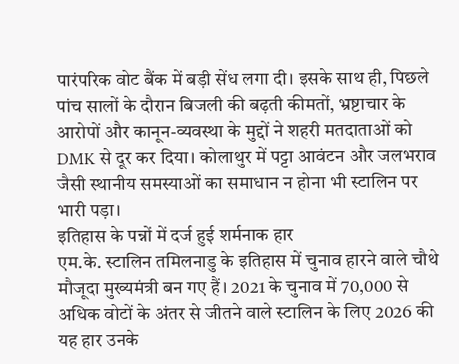पारंपरिक वोट बैंक में बड़ी सेंध लगा दी। इसके साथ ही, पिछले पांच सालों के दौरान बिजली की बढ़ती कीमतों, भ्रष्टाचार के आरोपों और कानून-व्यवस्था के मुद्दों ने शहरी मतदाताओं को DMK से दूर कर दिया। कोलाथुर में पट्टा आवंटन और जलभराव जैसी स्थानीय समस्याओं का समाधान न होना भी स्टालिन पर भारी पड़ा।
इतिहास के पन्नों में दर्ज हुई शर्मनाक हार
एम.के. स्टालिन तमिलनाडु के इतिहास में चुनाव हारने वाले चौथे मौजूदा मुख्यमंत्री बन गए हैं। 2021 के चुनाव में 70,000 से अधिक वोटों के अंतर से जीतने वाले स्टालिन के लिए 2026 की यह हार उनके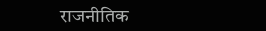राजनीतिक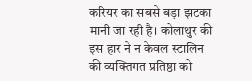करियर का सबसे बड़ा झटका मानी जा रही है। कोलाथुर की इस हार ने न केवल स्टालिन की व्यक्तिगत प्रतिष्ठा को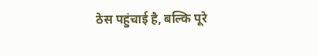ठेस पहुंचाई है, बल्कि पूरे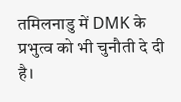तमिलनाडु में DMK के प्रभुत्व को भी चुनौती दे दी है।